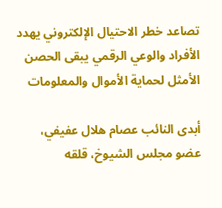تصاعد خطر الاحتيال الإلكتروني يهدد الأفراد والوعي الرقمي يبقى الحصن الأمثل لحماية الأموال والمعلومات

أبدى النائب عصام هلال عفيفي، عضو مجلس الشيوخ، قلقه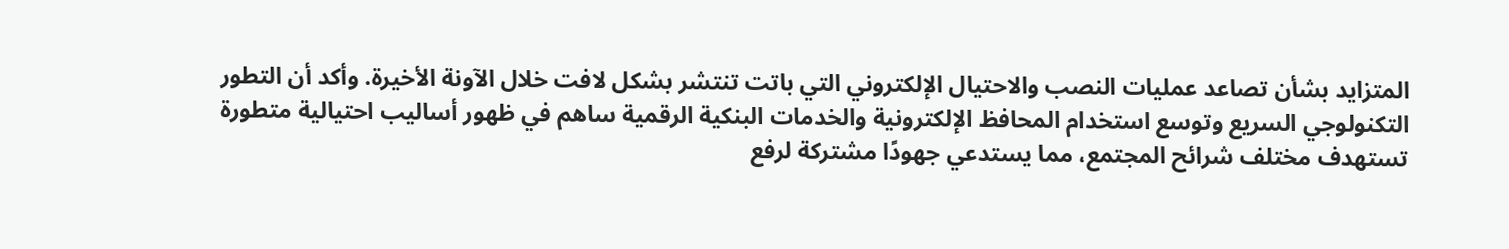المتزايد بشأن تصاعد عمليات النصب والاحتيال الإلكتروني التي باتت تنتشر بشكل لافت خلال الآونة الأخيرة. وأكد أن التطور التكنولوجي السريع وتوسع استخدام المحافظ الإلكترونية والخدمات البنكية الرقمية ساهم في ظهور أساليب احتيالية متطورة تستهدف مختلف شرائح المجتمع، مما يستدعي جهودًا مشتركة لرفع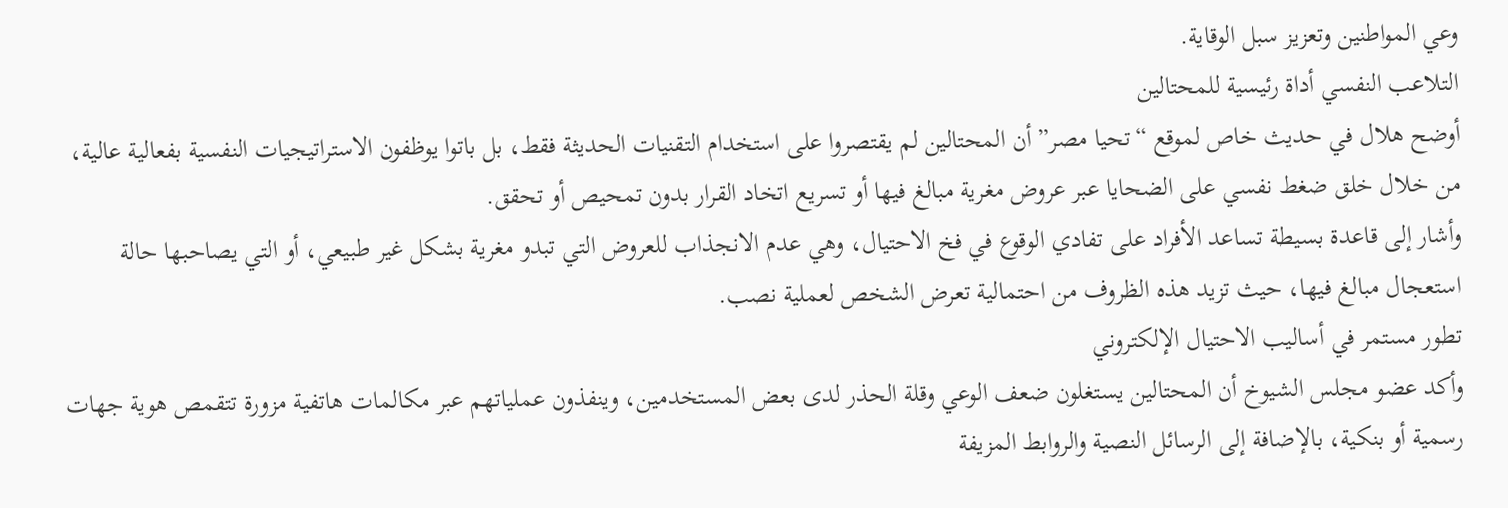وعي المواطنين وتعزيز سبل الوقاية.
التلاعب النفسي أداة رئيسية للمحتالين
أوضح هلال في حديث خاص لموقع “تحيا مصر” أن المحتالين لم يقتصروا على استخدام التقنيات الحديثة فقط، بل باتوا يوظفون الاستراتيجيات النفسية بفعالية عالية، من خلال خلق ضغط نفسي على الضحايا عبر عروض مغرية مبالغ فيها أو تسريع اتخاد القرار بدون تمحيص أو تحقق.
وأشار إلى قاعدة بسيطة تساعد الأفراد على تفادي الوقوع في فخ الاحتيال، وهي عدم الانجذاب للعروض التي تبدو مغرية بشكل غير طبيعي، أو التي يصاحبها حالة استعجال مبالغ فيها، حيث تزيد هذه الظروف من احتمالية تعرض الشخص لعملية نصب.
تطور مستمر في أساليب الاحتيال الإلكتروني
وأكد عضو مجلس الشيوخ أن المحتالين يستغلون ضعف الوعي وقلة الحذر لدى بعض المستخدمين، وينفذون عملياتهم عبر مكالمات هاتفية مزورة تتقمص هوية جهات رسمية أو بنكية، بالإضافة إلى الرسائل النصية والروابط المزيفة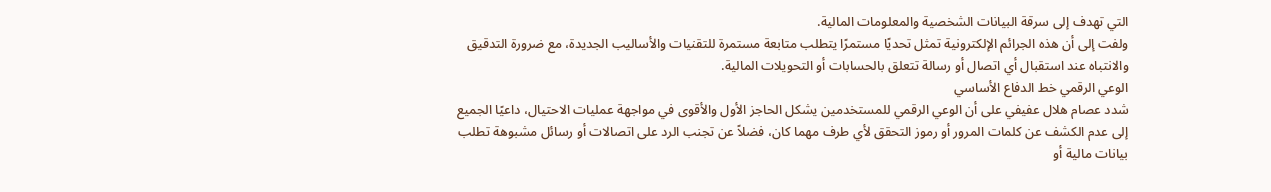التي تهدف إلى سرقة البيانات الشخصية والمعلومات المالية.
ولفت إلى أن هذه الجرائم الإلكترونية تمثل تحديًا مستمرًا يتطلب متابعة مستمرة للتقنيات والأساليب الجديدة، مع ضرورة التدقيق والانتباه عند استقبال أي اتصال أو رسالة تتعلق بالحسابات أو التحويلات المالية.
الوعي الرقمي خط الدفاع الأساسي
شدد عصام هلال عفيفي على أن الوعي الرقمي للمستخدمين يشكل الحاجز الأول والأقوى في مواجهة عمليات الاحتيال، داعيًا الجميع إلى عدم الكشف عن كلمات المرور أو رموز التحقق لأي طرف مهما كان، فضلاً عن تجنب الرد على اتصالات أو رسائل مشبوهة تطلب بيانات مالية أو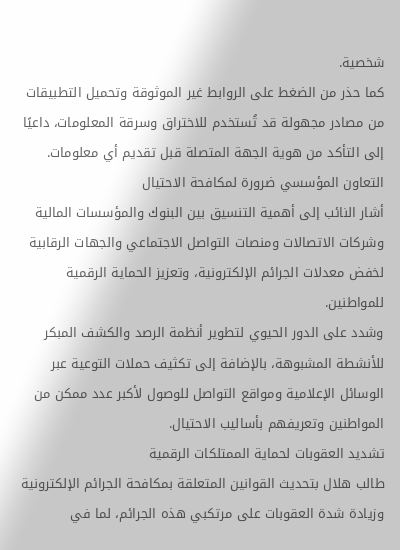شخصية.
كما حذر من الضغط على الروابط غير الموثوقة وتحميل التطبيقات من مصادر مجهولة قد تُستخدم للاختراق وسرقة المعلومات، داعيًا إلى التأكد من هوية الجهة المتصلة قبل تقديم أي معلومات.
التعاون المؤسسي ضرورة لمكافحة الاحتيال
أشار النائب إلى أهمية التنسيق بين البنوك والمؤسسات المالية وشركات الاتصالات ومنصات التواصل الاجتماعي والجهات الرقابية لخفض معدلات الجرائم الإلكترونية، وتعزيز الحماية الرقمية للمواطنين.
وشدد على الدور الحيوي لتطوير أنظمة الرصد والكشف المبكر للأنشطة المشبوهة، بالإضافة إلى تكثيف حملات التوعية عبر الوسائل الإعلامية ومواقع التواصل للوصول لأكبر عدد ممكن من المواطنين وتعريفهم بأساليب الاحتيال.
تشديد العقوبات لحماية الممتلكات الرقمية
طالب هلال بتحديث القوانين المتعلقة بمكافحة الجرائم الإلكترونية وزيادة شدة العقوبات على مرتكبي هذه الجرائم، لما في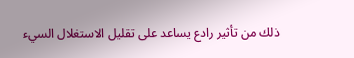ذلك من تأثير رادع يساعد على تقليل الاستغلال السيء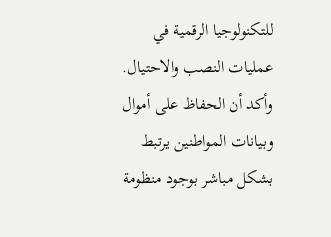للتكنولوجيا الرقمية في عمليات النصب والاحتيال.
وأكد أن الحفاظ على أموال وبيانات المواطنين يرتبط بشكل مباشر بوجود منظومة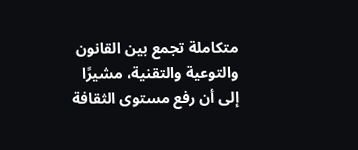متكاملة تجمع بين القانون والتوعية والتقنية، مشيرًا إلى أن رفع مستوى الثقافة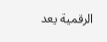الرقمية يعد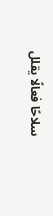سلاحًا فعالًا يقلل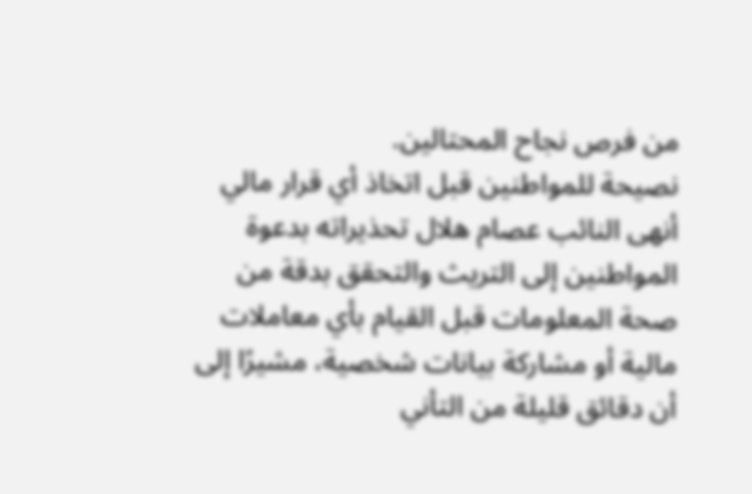من فرص نجاح المحتالين.
نصيحة للمواطنين قبل اتخاذ أي قرار مالي
أنهى النائب عصام هلال تحذيراته بدعوة المواطنين إلى التريث والتحقق بدقة من صحة المعلومات قبل القيام بأي معاملات مالية أو مشاركة بيانات شخصية، مشيرًا إلى أن دقائق قليلة من التأني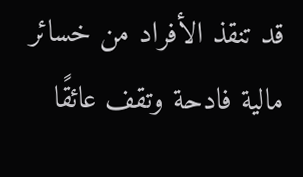قد تنقذ الأفراد من خسائر مالية فادحة وتقف عائقًا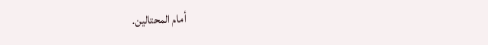أمام المحتالين.